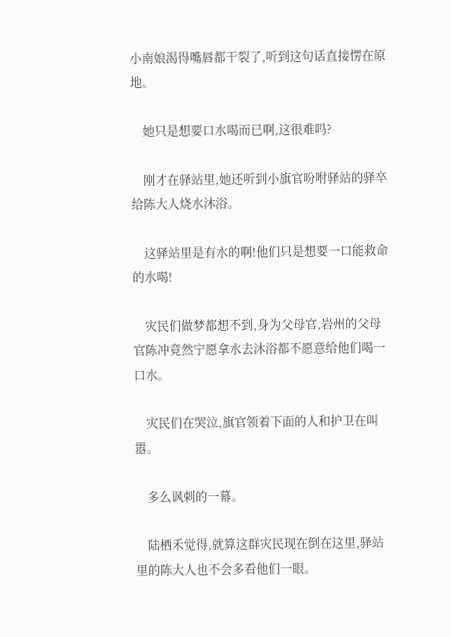小南娘渴得嘴唇都干裂了,听到这句话直接愣在原地。

    她只是想要口水喝而已啊,这很难吗?

    刚才在驿站里,她还听到小旗官吩咐驿站的驿卒给陈大人烧水沐浴。

    这驿站里是有水的啊!他们只是想要一口能救命的水喝!

    灾民们做梦都想不到,身为父母官,岩州的父母官陈冲竟然宁愿拿水去沐浴都不愿意给他们喝一口水。

    灾民们在哭泣,旗官领着下面的人和护卫在叫嚣。

    多么讽刺的一幕。

    陆栖禾觉得,就算这群灾民现在倒在这里,驿站里的陈大人也不会多看他们一眼。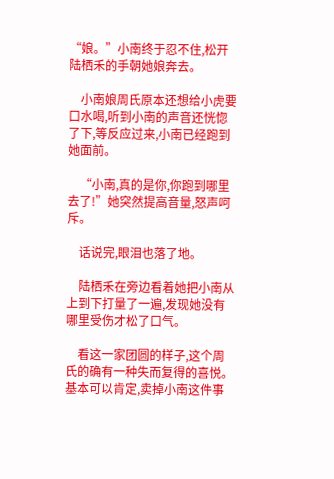“娘。”小南终于忍不住,松开陆栖禾的手朝她娘奔去。

    小南娘周氏原本还想给小虎要口水喝,听到小南的声音还恍惚了下,等反应过来,小南已经跑到她面前。

    “小南,真的是你,你跑到哪里去了!”她突然提高音量,怒声呵斥。

    话说完,眼泪也落了地。

    陆栖禾在旁边看着她把小南从上到下打量了一遍,发现她没有哪里受伤才松了口气。

    看这一家团圆的样子,这个周氏的确有一种失而复得的喜悦。基本可以肯定,卖掉小南这件事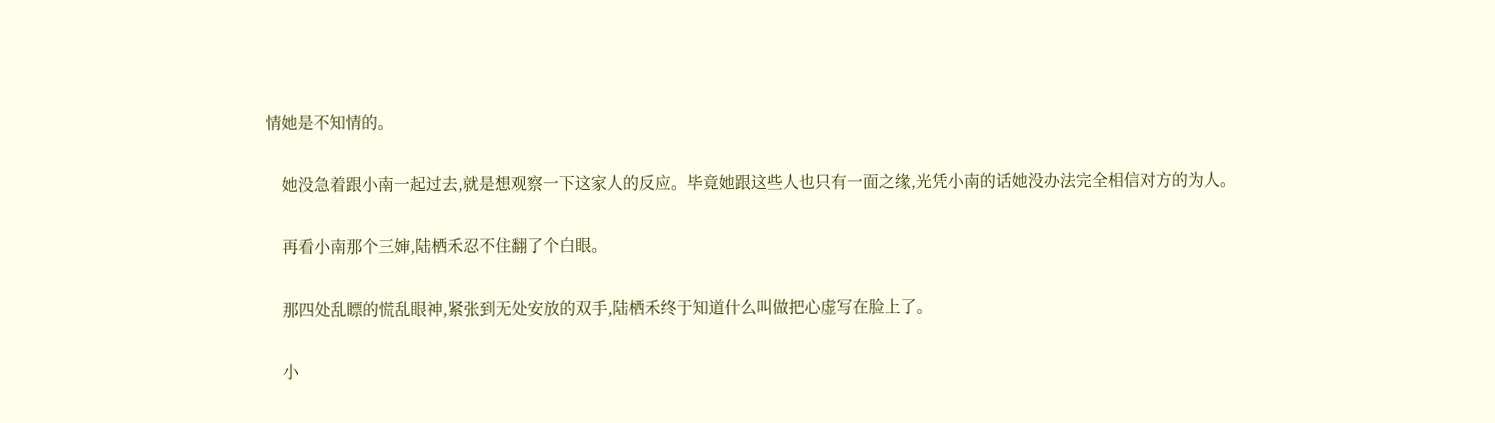情她是不知情的。

    她没急着跟小南一起过去,就是想观察一下这家人的反应。毕竟她跟这些人也只有一面之缘,光凭小南的话她没办法完全相信对方的为人。

    再看小南那个三婶,陆栖禾忍不住翻了个白眼。

    那四处乱瞟的慌乱眼神,紧张到无处安放的双手,陆栖禾终于知道什么叫做把心虚写在脸上了。

    小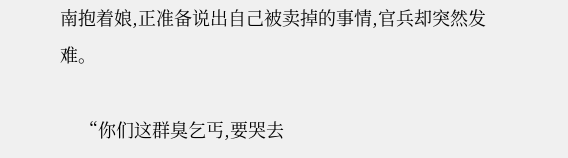南抱着娘,正准备说出自己被卖掉的事情,官兵却突然发难。

    “你们这群臭乞丐,要哭去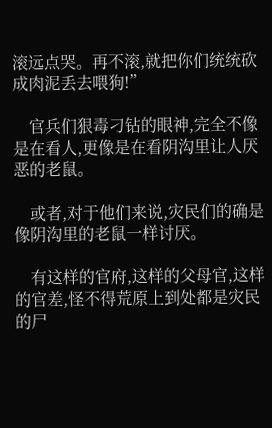滚远点哭。再不滚,就把你们统统砍成肉泥丢去喂狗!”

    官兵们狠毒刁钻的眼神,完全不像是在看人,更像是在看阴沟里让人厌恶的老鼠。

    或者,对于他们来说,灾民们的确是像阴沟里的老鼠一样讨厌。

    有这样的官府,这样的父母官,这样的官差,怪不得荒原上到处都是灾民的尸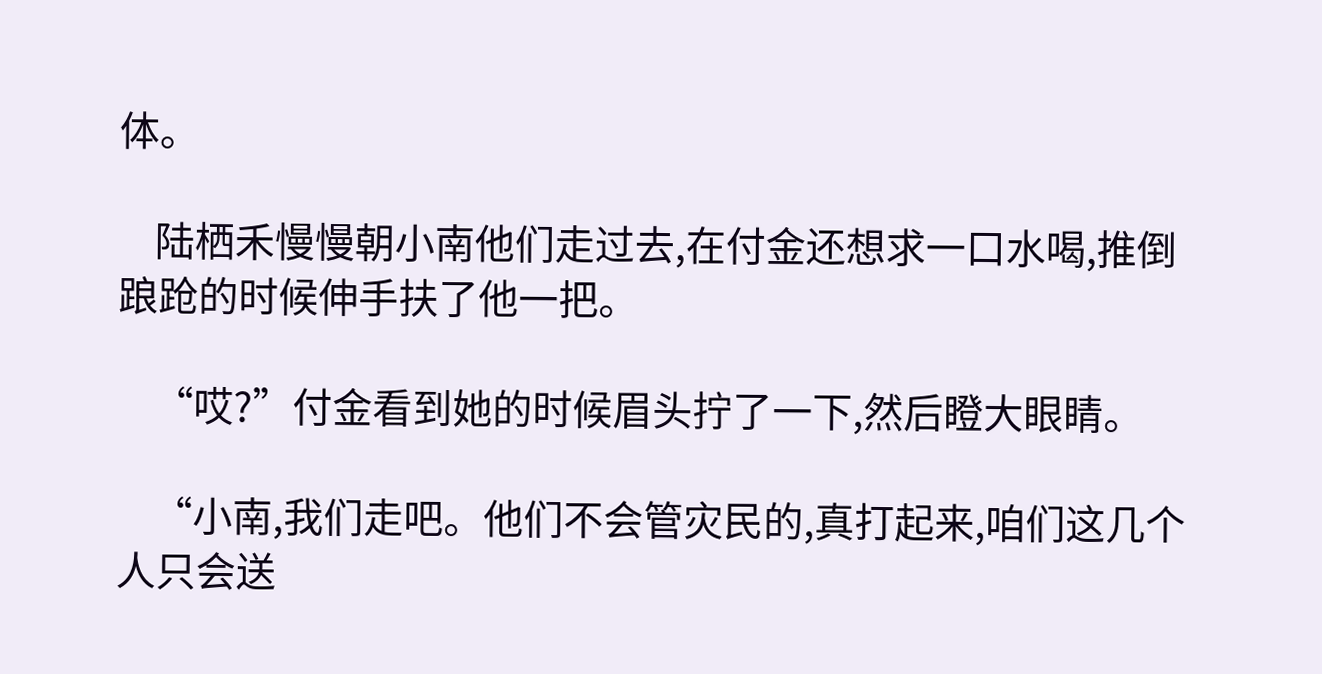体。

    陆栖禾慢慢朝小南他们走过去,在付金还想求一口水喝,推倒踉跄的时候伸手扶了他一把。

    “哎?”付金看到她的时候眉头拧了一下,然后瞪大眼睛。

    “小南,我们走吧。他们不会管灾民的,真打起来,咱们这几个人只会送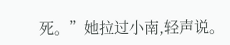死。”她拉过小南,轻声说。